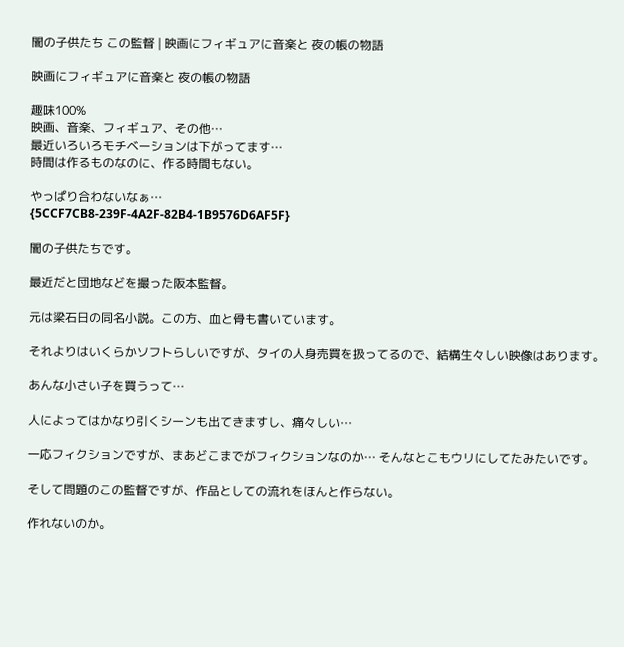闇の子供たち この監督 | 映画にフィギュアに音楽と 夜の帳の物語

映画にフィギュアに音楽と 夜の帳の物語

趣味100%
映画、音楽、フィギュア、その他…
最近いろいろモチベーションは下がってます…
時間は作るものなのに、作る時間もない。

やっぱり合わないなぁ…
{5CCF7CB8-239F-4A2F-82B4-1B9576D6AF5F}

闇の子供たちです。

最近だと団地などを撮った阪本監督。

元は梁石日の同名小説。この方、血と骨も書いています。

それよりはいくらかソフトらしいですが、タイの人身売買を扱ってるので、結構生々しい映像はあります。

あんな小さい子を買うって…

人によってはかなり引くシーンも出てきますし、痛々しい…

一応フィクションですが、まあどこまでがフィクションなのか… そんなとこもウリにしてたみたいです。

そして問題のこの監督ですが、作品としての流れをほんと作らない。

作れないのか。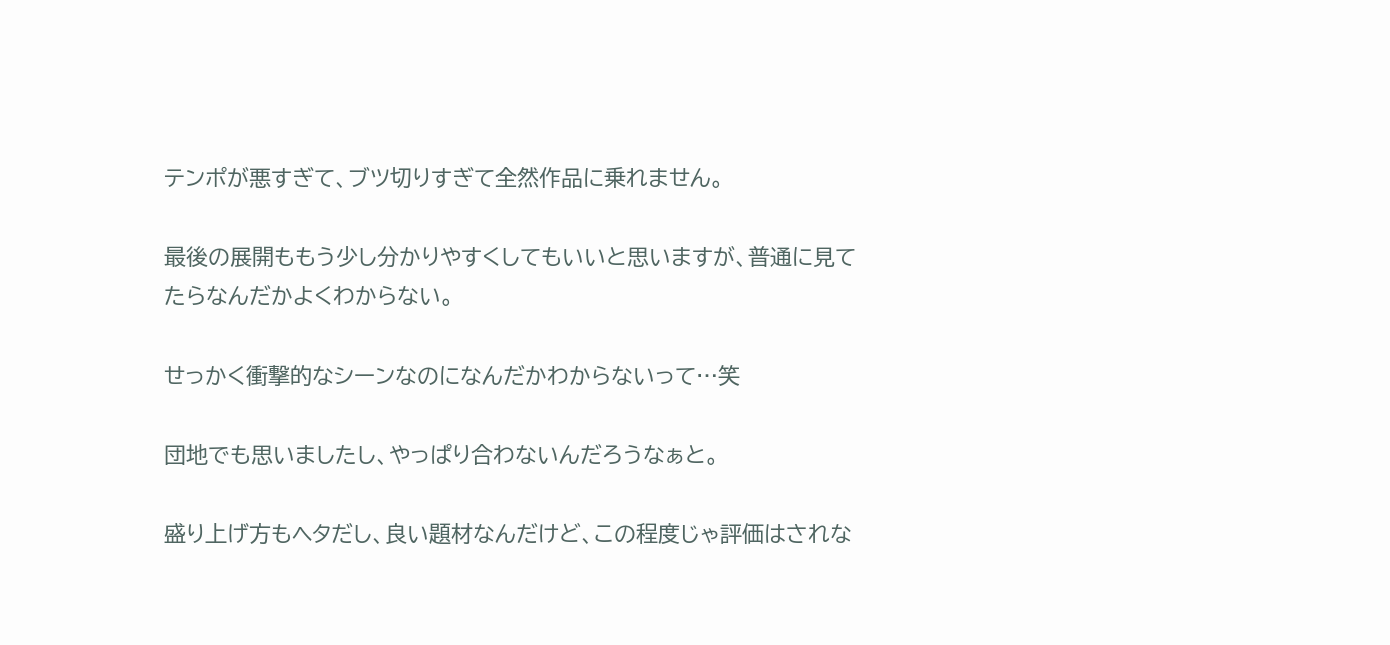テンポが悪すぎて、ブツ切りすぎて全然作品に乗れません。

最後の展開ももう少し分かりやすくしてもいいと思いますが、普通に見てたらなんだかよくわからない。

せっかく衝撃的なシーンなのになんだかわからないって…笑

団地でも思いましたし、やっぱり合わないんだろうなぁと。

盛り上げ方もヘタだし、良い題材なんだけど、この程度じゃ評価はされな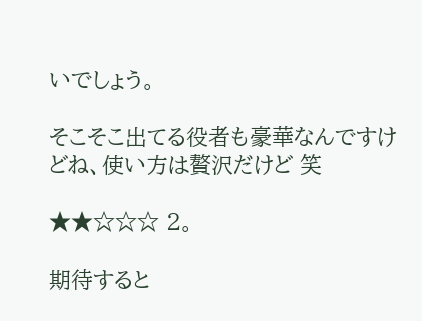いでしょう。

そこそこ出てる役者も豪華なんですけどね、使い方は贅沢だけど 笑

★★☆☆☆ 2。

期待すると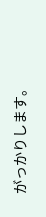がっかりします。